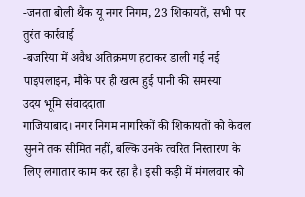-जनता बोली थैंक यू नगर निगम, 23 शिकायतें, सभी पर तुरंत कार्रवाई
-बजरिया में अवैध अतिक्रमण हटाकर डाली गई नई पाइपलाइन, मौके पर ही खत्म हुई पानी की समस्या
उदय भूमि संवाददाता
गाजियाबाद। नगर निगम नागरिकों की शिकायतों को केवल सुनने तक सीमित नहीं, बल्कि उनके त्वरित निस्तारण के लिए लगातार काम कर रहा है। इसी कड़ी में मंगलवार को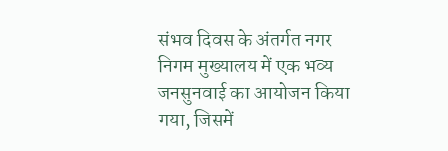संभव दिवस के अंतर्गत नगर निगम मुख्यालय में एक भव्य जनसुनवाई का आयोजन किया गया, जिसमें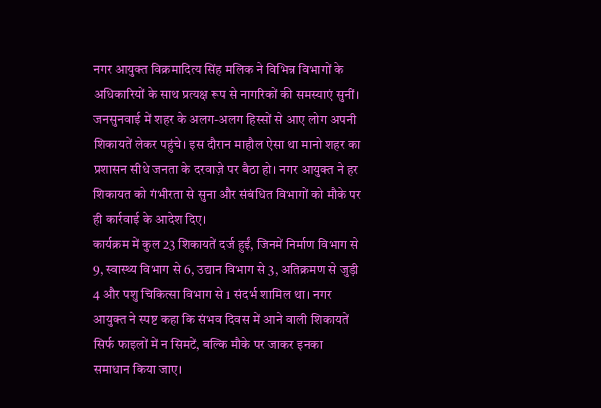नगर आयुक्त विक्रमादित्य सिंह मलिक ने विभिन्न विभागों के अधिकारियों के साथ प्रत्यक्ष रूप से नागरिकों की समस्याएं सुनीं। जनसुनवाई में शहर के अलग-अलग हिस्सों से आए लोग अपनी शिकायतें लेकर पहुंचे। इस दौरान माहौल ऐसा था मानो शहर का प्रशासन सीधे जनता के दरवाज़े पर बैठा हो। नगर आयुक्त ने हर शिकायत को गंभीरता से सुना और संबंधित विभागों को मौके पर ही कार्रवाई के आदेश दिए।
कार्यक्रम में कुल 23 शिकायतें दर्ज हुईं, जिनमें निर्माण विभाग से 9, स्वास्थ्य विभाग से 6, उद्यान विभाग से 3, अतिक्रमण से जुड़ी 4 और पशु चिकित्सा विभाग से 1 संदर्भ शामिल था। नगर आयुक्त ने स्पष्ट कहा कि संभव दिवस में आने वाली शिकायतें सिर्फ फाइलों में न सिमटें, बल्कि मौके पर जाकर इनका समाधान किया जाए।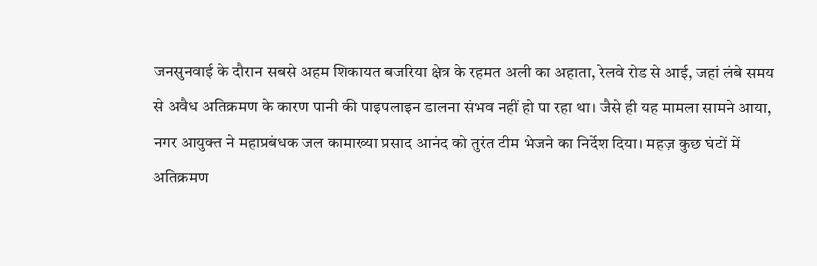जनसुनवाई के दौरान सबसे अहम शिकायत बजरिया क्षेत्र के रहमत अली का अहाता, रेलवे रोड से आई, जहां लंबे समय से अवैध अतिक्रमण के कारण पानी की पाइपलाइन डालना संभव नहीं हो पा रहा था। जैसे ही यह मामला सामने आया, नगर आयुक्त ने महाप्रबंधक जल कामाख्या प्रसाद आनंद को तुरंत टीम भेजने का निर्देश दिया। महज़ कुछ घंटों में अतिक्रमण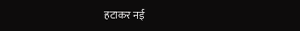हटाकर नई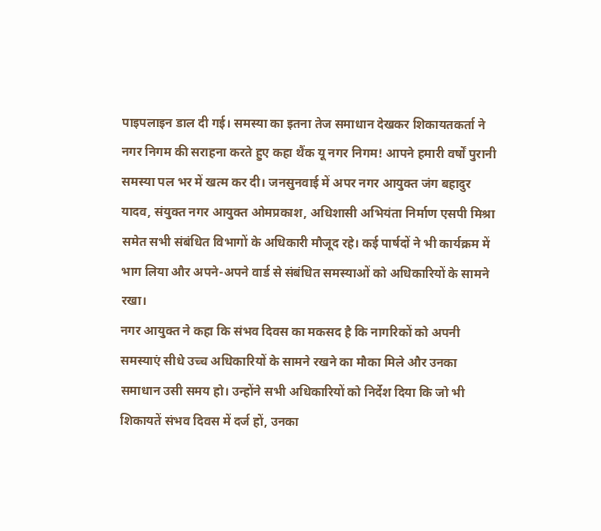पाइपलाइन डाल दी गई। समस्या का इतना तेज समाधान देखकर शिकायतकर्ता ने नगर निगम की सराहना करते हुए कहा थैंक यू नगर निगम! आपने हमारी वर्षों पुरानी समस्या पल भर में खत्म कर दी। जनसुनवाई में अपर नगर आयुक्त जंग बहादुर यादव, संयुक्त नगर आयुक्त ओमप्रकाश, अधिशासी अभियंता निर्माण एसपी मिश्रा समेत सभी संबंधित विभागों के अधिकारी मौजूद रहे। कई पार्षदों ने भी कार्यक्रम में भाग लिया और अपने-अपने वार्ड से संबंधित समस्याओं को अधिकारियों के सामने रखा।
नगर आयुक्त ने कहा कि संभव दिवस का मकसद है कि नागरिकों को अपनी समस्याएं सीधे उच्च अधिकारियों के सामने रखने का मौका मिले और उनका समाधान उसी समय हो। उन्होंने सभी अधिकारियों को निर्देश दिया कि जो भी शिकायतें संभव दिवस में दर्ज हों, उनका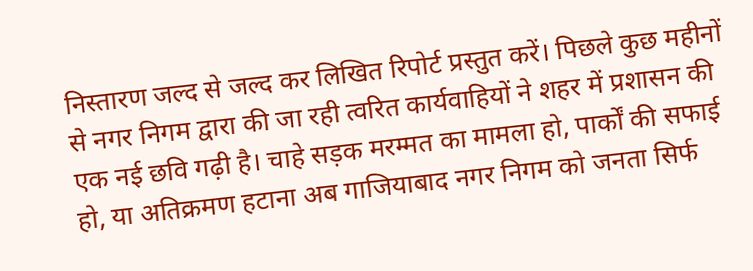निस्तारण जल्द से जल्द कर लिखित रिपोर्ट प्रस्तुत करें। पिछले कुछ महीनों से नगर निगम द्वारा की जा रही त्वरित कार्यवाहियों ने शहर में प्रशासन की एक नई छवि गढ़ी है। चाहे सड़क मरम्मत का मामला हो, पार्कों की सफाई हो, या अतिक्रमण हटाना अब गाजियाबाद नगर निगम को जनता सिर्फ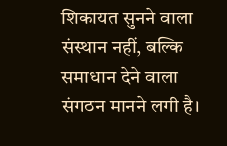शिकायत सुनने वाला संस्थान नहीं, बल्कि समाधान देने वाला संगठन मानने लगी है।